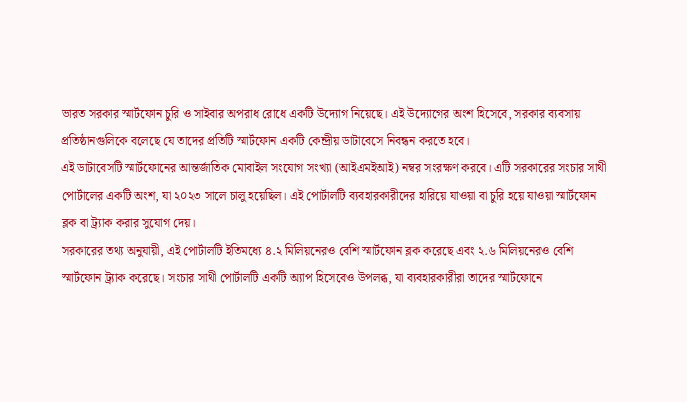ভারত সরকার স্মার্টফোন চুরি ও সাইবার অপরাধ রোধে একটি উদ্যোগ নিয়েছে। এই উদ্যোগের অংশ হিসেবে, সরকার ব্যবসায় প্রতিষ্ঠানগুলিকে বলেছে যে তাদের প্রতিটি স্মার্টফোন একটি কেন্দ্রীয় ডাটাবেসে নিবন্ধন করতে হবে।
এই ডাটাবেসটি স্মার্টফোনের আন্তর্জাতিক মোবাইল সংযোগ সংখ্যা (আইএমইআই) নম্বর সংরক্ষণ করবে। এটি সরকারের সংচার সাথী পোর্টালের একটি অংশ, যা ২০২৩ সালে চালু হয়েছিল। এই পোর্টালটি ব্যবহারকারীদের হারিয়ে যাওয়া বা চুরি হয়ে যাওয়া স্মার্টফোন ব্লক বা ট্র্যাক করার সুযোগ দেয়।
সরকারের তথ্য অনুযায়ী, এই পোর্টালটি ইতিমধ্যে ৪.২ মিলিয়নেরও বেশি স্মার্টফোন ব্লক করেছে এবং ২.৬ মিলিয়নেরও বেশি স্মার্টফোন ট্র্যাক করেছে। সংচার সাথী পোর্টালটি একটি অ্যাপ হিসেবেও উপলব্ধ, যা ব্যবহারকারীরা তাদের স্মার্টফোনে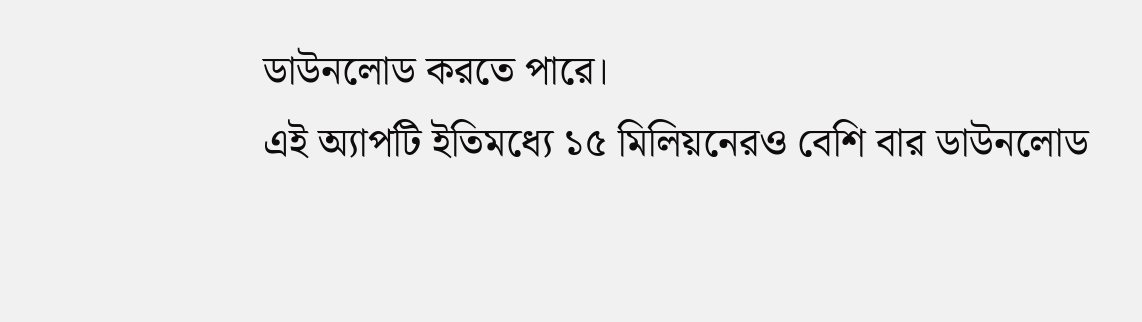ডাউনলোড করতে পারে।
এই অ্যাপটি ইতিমধ্যে ১৫ মিলিয়নেরও বেশি বার ডাউনলোড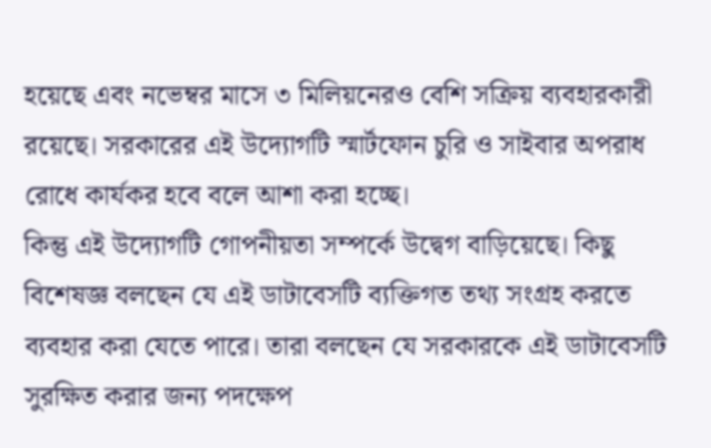হয়েছে এবং নভেম্বর মাসে ৩ মিলিয়নেরও বেশি সক্রিয় ব্যবহারকারী রয়েছে। সরকারের এই উদ্যোগটি স্মার্টফোন চুরি ও সাইবার অপরাধ রোধে কার্যকর হবে বলে আশা করা হচ্ছে।
কিন্তু এই উদ্যোগটি গোপনীয়তা সম্পর্কে উদ্বেগ বাড়িয়েছে। কিছু বিশেষজ্ঞ বলছেন যে এই ডাটাবেসটি ব্যক্তিগত তথ্য সংগ্রহ করতে ব্যবহার করা যেতে পারে। তারা বলছেন যে সরকারকে এই ডাটাবেসটি সুরক্ষিত করার জন্য পদক্ষেপ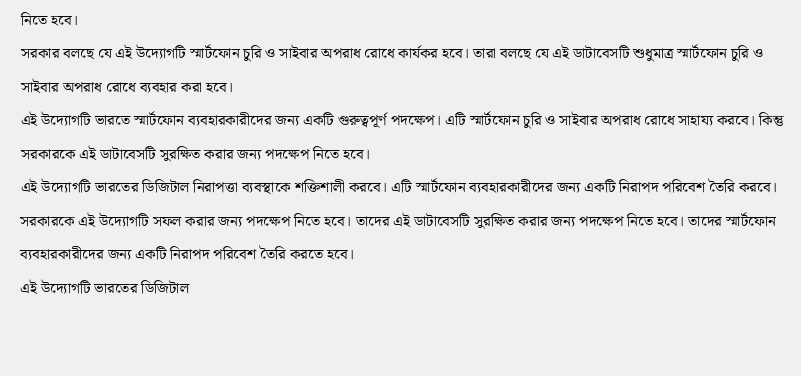নিতে হবে।
সরকার বলছে যে এই উদ্যোগটি স্মার্টফোন চুরি ও সাইবার অপরাধ রোধে কার্যকর হবে। তারা বলছে যে এই ডাটাবেসটি শুধুমাত্র স্মার্টফোন চুরি ও সাইবার অপরাধ রোধে ব্যবহার করা হবে।
এই উদ্যোগটি ভারতে স্মার্টফোন ব্যবহারকারীদের জন্য একটি গুরুত্বপূর্ণ পদক্ষেপ। এটি স্মার্টফোন চুরি ও সাইবার অপরাধ রোধে সাহায্য করবে। কিন্তু সরকারকে এই ডাটাবেসটি সুরক্ষিত করার জন্য পদক্ষেপ নিতে হবে।
এই উদ্যোগটি ভারতের ডিজিটাল নিরাপত্তা ব্যবস্থাকে শক্তিশালী করবে। এটি স্মার্টফোন ব্যবহারকারীদের জন্য একটি নিরাপদ পরিবেশ তৈরি করবে।
সরকারকে এই উদ্যোগটি সফল করার জন্য পদক্ষেপ নিতে হবে। তাদের এই ডাটাবেসটি সুরক্ষিত করার জন্য পদক্ষেপ নিতে হবে। তাদের স্মার্টফোন ব্যবহারকারীদের জন্য একটি নিরাপদ পরিবেশ তৈরি করতে হবে।
এই উদ্যোগটি ভারতের ডিজিটাল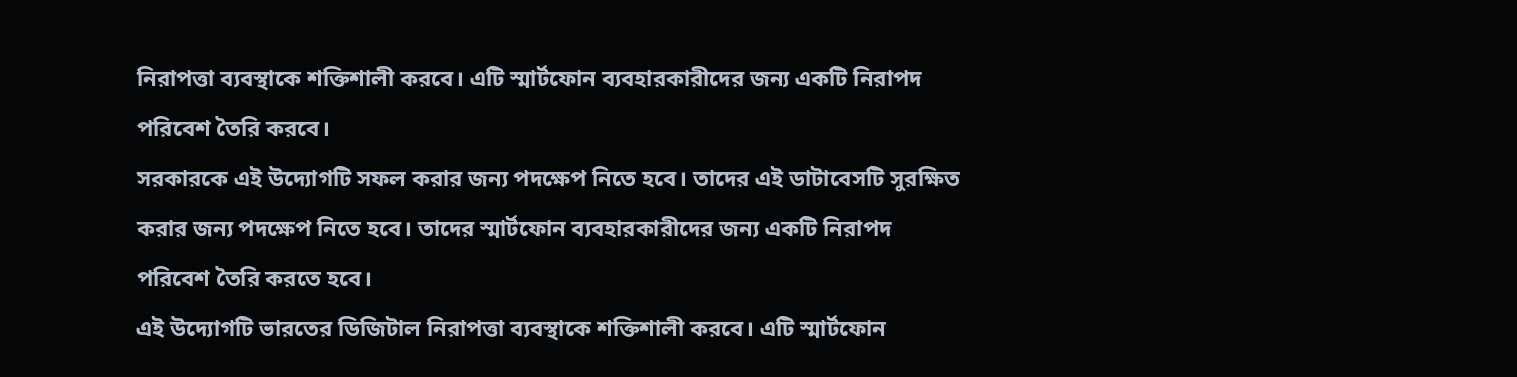নিরাপত্তা ব্যবস্থাকে শক্তিশালী করবে। এটি স্মার্টফোন ব্যবহারকারীদের জন্য একটি নিরাপদ পরিবেশ তৈরি করবে।
সরকারকে এই উদ্যোগটি সফল করার জন্য পদক্ষেপ নিতে হবে। তাদের এই ডাটাবেসটি সুরক্ষিত করার জন্য পদক্ষেপ নিতে হবে। তাদের স্মার্টফোন ব্যবহারকারীদের জন্য একটি নিরাপদ পরিবেশ তৈরি করতে হবে।
এই উদ্যোগটি ভারতের ডিজিটাল নিরাপত্তা ব্যবস্থাকে শক্তিশালী করবে। এটি স্মার্টফোন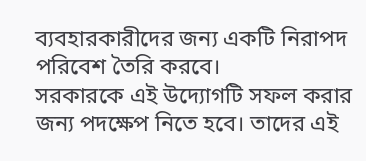ব্যবহারকারীদের জন্য একটি নিরাপদ পরিবেশ তৈরি করবে।
সরকারকে এই উদ্যোগটি সফল করার জন্য পদক্ষেপ নিতে হবে। তাদের এই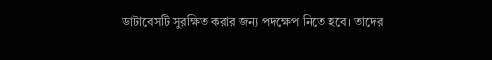ডাটাবেসটি সুরক্ষিত করার জন্য পদক্ষেপ নিতে হবে। তাদের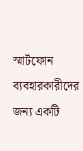স্মার্টফোন ব্যবহারকারীদের জন্য একটি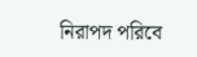নিরাপদ পরিবে